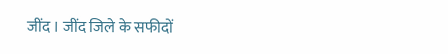जींद । जींद जिले के सफीदों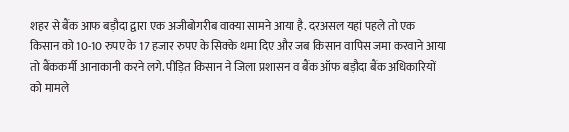शहर से बैंक आफ बड़ौदा द्वारा एक अजीबोगरीब वाक्या सामने आया है. दरअसल यहां पहले तो एक किसान को 10-10 रुपए के 17 हजार रुपए के सिक्के थमा दिए और जब किसान वापिस जमा करवाने आया तो बैंककर्मी आनाकानी करने लगे. पीड़ित किसान ने जिला प्रशासन व बैंक ऑफ बड़ौदा बैंक अधिकारियों को मामले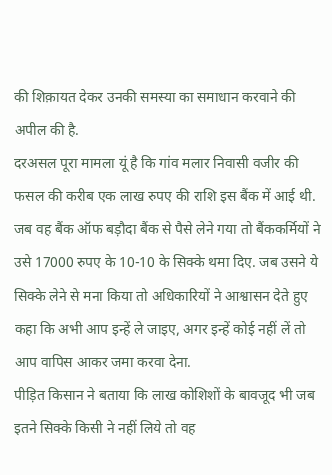की शिक़ायत देकर उनकी समस्या का समाधान करवाने की अपील की है.
दरअसल पूरा मामला यूं है कि गांव मलार निवासी वजीर की फसल की करीब एक लाख रुपए की राशि इस बैंक में आई थी. जब वह बैंक ऑफ बड़ौदा बैंक से पैसे लेने गया तो बैंककर्मियों ने उसे 17000 रुपए के 10-10 के सिक्के थमा दिए. जब उसने ये सिक्के लेने से मना किया तो अधिकारियों ने आश्वासन देते हुए कहा कि अभी आप इन्हें ले जाइए, अगर इन्हें कोई नहीं लें तो आप वापिस आकर जमा करवा देना.
पीड़ित किसान ने बताया कि लाख कोशिशों के बावजूद भी जब इतने सिक्के किसी ने नहीं लिये तो वह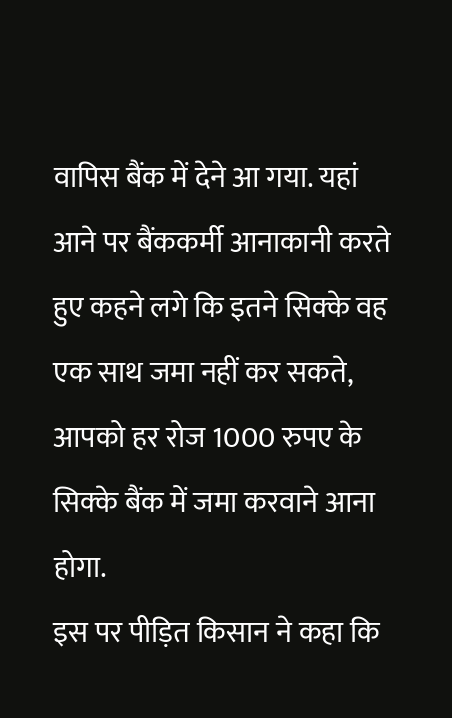वापिस बैंक में देने आ गया. यहां आने पर बैंककर्मी आनाकानी करते हुए कहने लगे कि इतने सिक्के वह एक साथ जमा नहीं कर सकते, आपको हर रोज 1000 रुपए के सिक्के बैंक में जमा करवाने आना होगा.
इस पर पीड़ित किसान ने कहा कि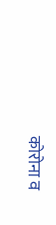कोरोना व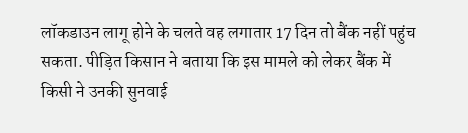लॉकडाउन लागू होने के चलते वह लगातार 17 दिन तो बैंक नहीं पहुंच सकता. पीड़ित किसान ने बताया कि इस मामले को लेकर बैंक में किसी ने उनकी सुनवाई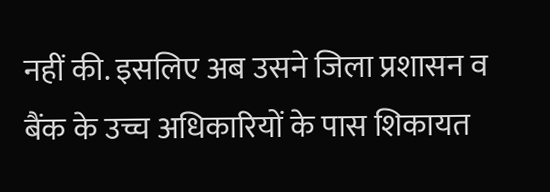नहीं की. इसलिए अब उसने जिला प्रशासन व बैंक के उच्च अधिकारियों के पास शिकायत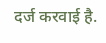दर्ज करवाई है.